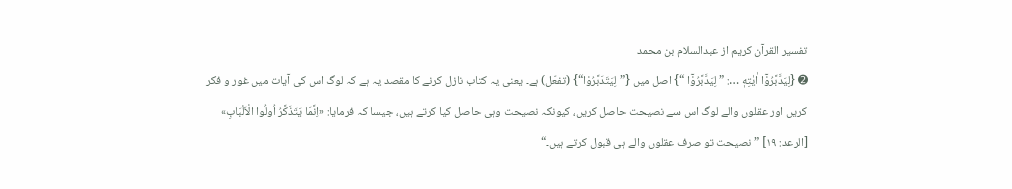تفسیر القرآن کریم از عبدالسلام بن محمد
➋ {لِيَدَّبَّرُوْۤا اٰيٰتِهٖ …: ” لِيَدَّبَّرُوْۤا “} اصل میں {”لِيَتَدَبَّرُوْا“} (تفعّل) ہے۔ یعنی یہ کتاب نازل کرنے کا مقصد یہ ہے کہ لوگ اس کی آیات میں غور و فکر کریں اور عقلوں والے لوگ اس سے نصیحت حاصل کریں، کیونکہ نصیحت وہی حاصل کیا کرتے ہیں، جیسا کہ فرمایا: «اِنَّمَا يَتَذَكَّرُ اُولُوا الْاَلْبَابِ» [الرعد: ۱۹] ”نصیحت تو صرف عقلوں والے ہی قبول کرتے ہیں۔“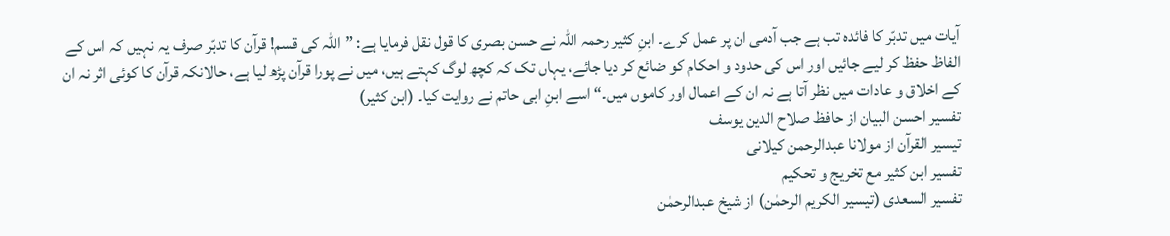آیات میں تدبّر کا فائدہ تب ہے جب آدمی ان پر عمل کرے۔ ابنِ کثیر رحمہ اللہ نے حسن بصری کا قول نقل فرمایا ہے: ”اللہ کی قسم! قرآن کا تدبّر صرف یہ نہیں کہ اس کے الفاظ حفظ کر لیے جائیں اور اس کی حدود و احکام کو ضائع کر دیا جائے، یہاں تک کہ کچھ لوگ کہتے ہیں، میں نے پورا قرآن پڑھ لیا ہے، حالانکہ قرآن کا کوئی اثر نہ ان کے اخلاق و عادات میں نظر آتا ہے نہ ان کے اعمال اور کاموں میں۔“ اسے ابنِ ابی حاتم نے روایت کیا۔ (ابن کثیر)
تفسیر احسن البیان از حافظ صلاح الدین یوسف
تيسير القرآن از مولانا عبدالرحمن کیلانی
تفسیر ابن کثیر مع تخریج و تحکیم
تفسیر السعدی (تیسیر الکریم الرحمٰن) از شیخ عبدالرحمٰن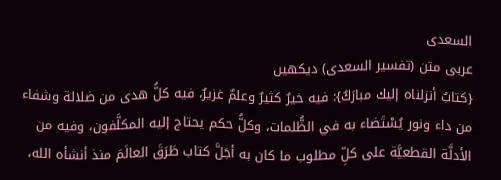السعدی
عربی متن (تفسیر السعدی) دیکھیں
{كتابٌ أنزلناه إليك مبارَكٌ}: فيه خيرٌ كثيرٌ وعلمٌ غزيرٌ، فيه كلُّ هدى من ضلالة وشفاء من داء ونور يُسْتَضاء به في الظُّلمات، وكلُّ حكم يحتاج إليه المكلَّفون، وفيه من الأدلَّة القطعيَّة على كلِّ مطلوب ما كان به أجَلَّ كتاب طَرَقَ العالَمَ منذ أنشأه الله،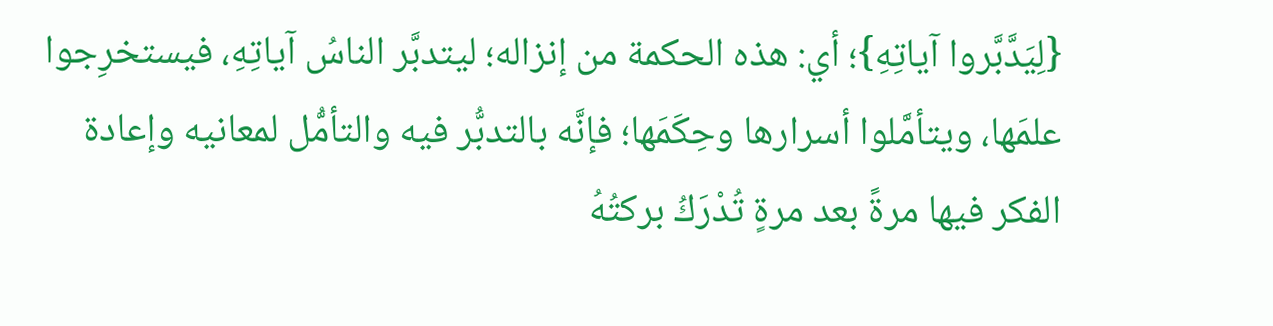{لِيَدَّبَّروا آياتِهِ}؛ أي: هذه الحكمة من إنزاله؛ ليتدبَّر الناسُ آياتِهِ، فيستخرِجوا علمَها، ويتأمَّلوا أسرارها وحِكَمَها؛ فإنَّه بالتدبُّر فيه والتأمُّل لمعانيه وإعادة الفكر فيها مرةً بعد مرةٍ تُدْرَكُ بركتُهُ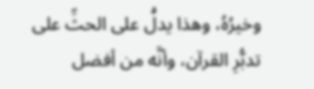وخيرُهُ، وهذا يدلُّ على الحثِّ على تدبُّرِ القرآن، وأنَّه من أفضل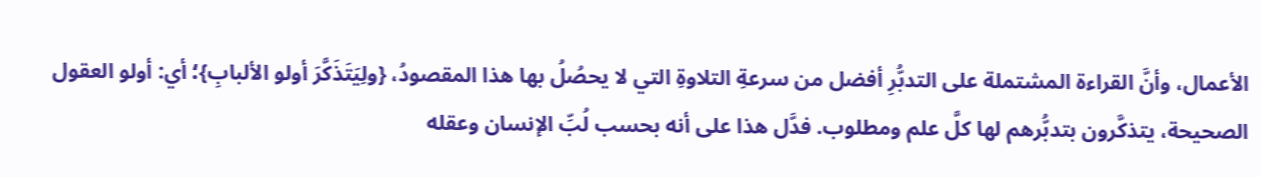الأعمال، وأنَّ القراءة المشتملة على التدبُّرِ أفضل من سرعةِ التلاوةِ التي لا يحصُلُ بها هذا المقصودُ، {ولِيَتَذَكَّرَ أولو الألبابِ}؛ أي: أولو العقول الصحيحة، يتذكَّرون بتدبُّرهم لها كلَّ علم ومطلوب. فدَّل هذا على أنه بحسب لُبِّ الإنسان وعقله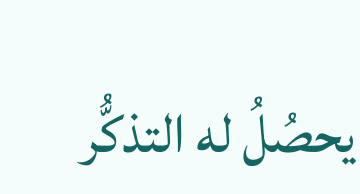يحصُلُ له التذكُّر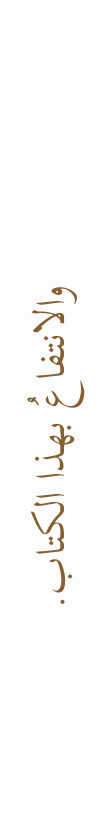والانتفاعُ بهذا الكتاب.